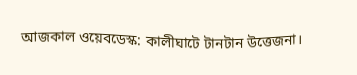আজকাল ওয়েবডেস্ক: কালীঘাটে টানটান উত্তেজনা।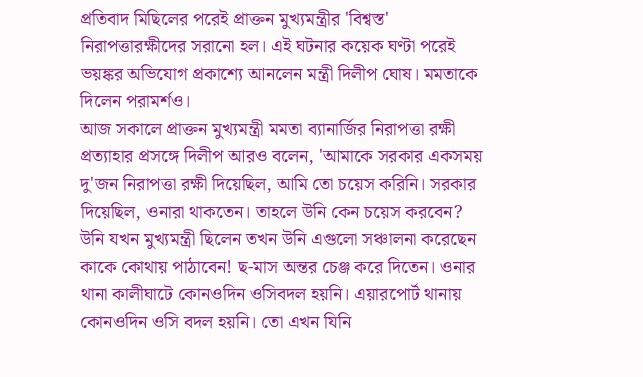প্রতিবাদ মিছিলের পরেই প্রাক্তন মুখ্যমন্ত্রীর 'বিশ্বস্ত' নিরাপত্তারক্ষীদের সরানো হল। এই ঘটনার কয়েক ঘণ্টা পরেই ভয়ঙ্কর অভিযোগ প্রকাশ্যে আনলেন মন্ত্রী দিলীপ ঘোষ। মমতাকে দিলেন পরামর্শও।
আজ সকালে প্রাক্তন মুখ্যমন্ত্রী মমতা ব্যানার্জির নিরাপত্তা রক্ষী প্রত্যাহার প্রসঙ্গে দিলীপ আরও বলেন, 'আমাকে সরকার একসময় দু'জন নিরাপত্তা রক্ষী দিয়েছিল, আমি তো চয়েস করিনি। সরকার দিয়েছিল, ওনারা থাকতেন। তাহলে উনি কেন চয়েস করবেন? উনি যখন মুখ্যমন্ত্রী ছিলেন তখন উনি এগুলো সঞ্চালনা করেছেন কাকে কোথায় পাঠাবেন! ছ-মাস অন্তর চেঞ্জ করে দিতেন। ওনার থানা কালীঘাটে কোনওদিন ওসিবদল হয়নি। এয়ারপোর্ট থানায় কোনওদিন ওসি বদল হয়নি। তো এখন যিনি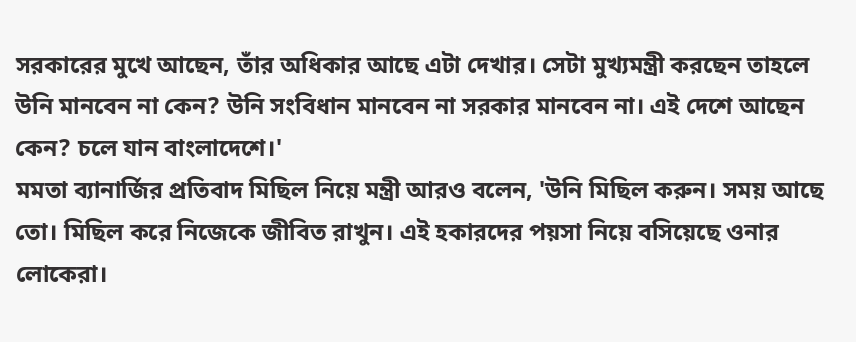সরকারের মুখে আছেন, তাঁর অধিকার আছে এটা দেখার। সেটা মুখ্যমন্ত্রী করছেন তাহলে উনি মানবেন না কেন? উনি সংবিধান মানবেন না সরকার মানবেন না। এই দেশে আছেন কেন? চলে যান বাংলাদেশে।'
মমতা ব্যানার্জির প্রতিবাদ মিছিল নিয়ে মন্ত্রী আরও বলেন, 'উনি মিছিল করুন। সময় আছে তো। মিছিল করে নিজেকে জীবিত রাখুন। এই হকারদের পয়সা নিয়ে বসিয়েছে ওনার লোকেরা।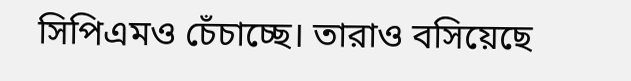সিপিএমও চেঁচাচ্ছে। তারাও বসিয়েছে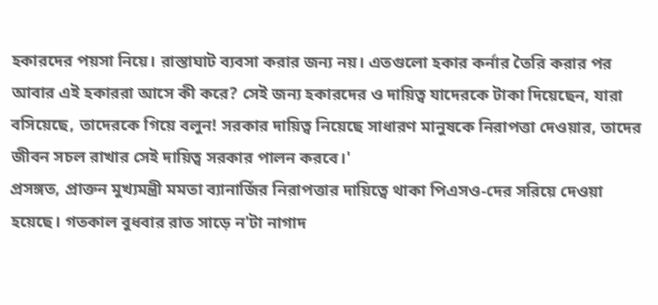হকারদের পয়সা নিয়ে। রাস্তাঘাট ব্যবসা করার জন্য নয়। এতগুলো হকার কর্নার তৈরি করার পর আবার এই হকাররা আসে কী করে? সেই জন্য হকারদের ও দায়িত্ব যাদেরকে টাকা দিয়েছেন, যারা বসিয়েছে, তাদেরকে গিয়ে বলুন! সরকার দায়িত্ব নিয়েছে সাধারণ মানুষকে নিরাপত্তা দেওয়ার, তাদের জীবন সচল রাখার সেই দায়িত্ব সরকার পালন করবে।'
প্রসঙ্গত, প্রাক্তন মুখ্যমন্ত্রী মমতা ব্যানার্জির নিরাপত্তার দায়িত্বে থাকা পিএসও-দের সরিয়ে দেওয়া হয়েছে। গতকাল বুধবার রাত সাড়ে ন'টা নাগাদ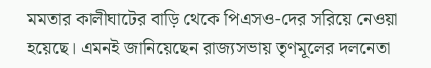মমতার কালীঘাটের বাড়ি থেকে পিএসও-দের সরিয়ে নেওয়া হয়েছে। এমনই জানিয়েছেন রাজ্যসভায় তৃণমূলের দলনেতা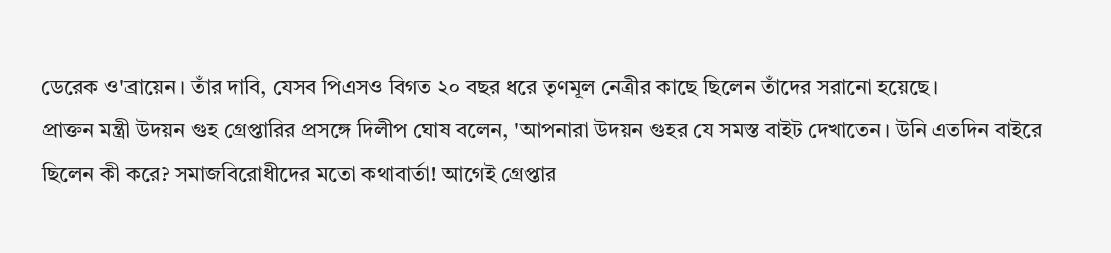ডেরেক ও'ব্রায়েন। তাঁর দাবি, যেসব পিএসও বিগত ২০ বছর ধরে তৃণমূল নেত্রীর কাছে ছিলেন তাঁদের সরানো হয়েছে।
প্রাক্তন মন্ত্রী উদয়ন গুহ গ্রেপ্তারির প্রসঙ্গে দিলীপ ঘোষ বলেন, 'আপনারা উদয়ন গুহর যে সমস্ত বাইট দেখাতেন। উনি এতদিন বাইরে ছিলেন কী করে? সমাজবিরোধীদের মতো কথাবার্তা! আগেই গ্রেপ্তার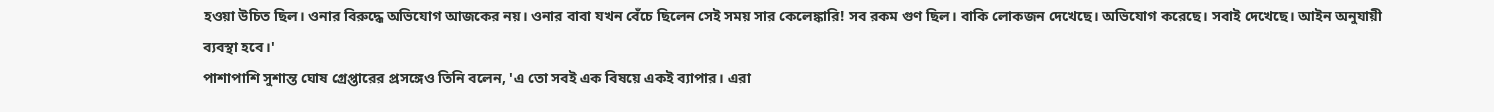হওয়া উচিত ছিল। ওনার বিরুদ্ধে অভিযোগ আজকের নয়। ওনার বাবা যখন বেঁচে ছিলেন সেই সময় সার কেলেঙ্কারি! সব রকম গুণ ছিল। বাকি লোকজন দেখেছে। অভিযোগ করেছে। সবাই দেখেছে। আইন অনুযায়ী ব্যবস্থা হবে।'
পাশাপাশি সুশান্ত ঘোষ গ্রেপ্তারের প্রসঙ্গেও তিনি বলেন, 'এ তো সবই এক বিষয়ে একই ব্যাপার। এরা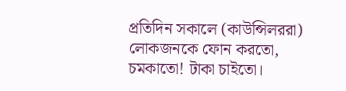প্রতিদিন সকালে (কাউন্সিলররা) লোকজনকে ফোন করতো, চমকাতো! টাকা চাইতো।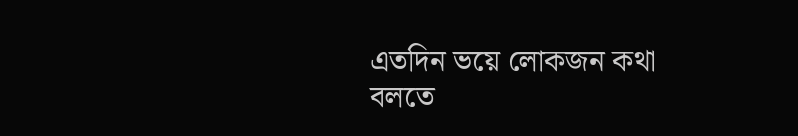এতদিন ভয়ে লোকজন কথা বলতে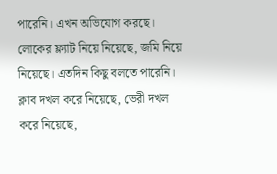পারেনি। এখন অভিযোগ করছে। লোকের ফ্ল্যাট নিয়ে নিয়েছে, জমি নিয়ে নিয়েছে। এতদিন কিছু বলতে পারেনি। ক্লাব দখল করে নিয়েছে, ভেরী দখল করে নিয়েছে,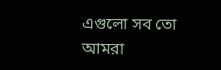এগুলো সব তো আমরা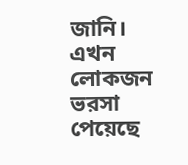জানি। এখন লোকজন ভরসা পেয়েছে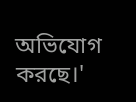অভিযোগ করছে।'